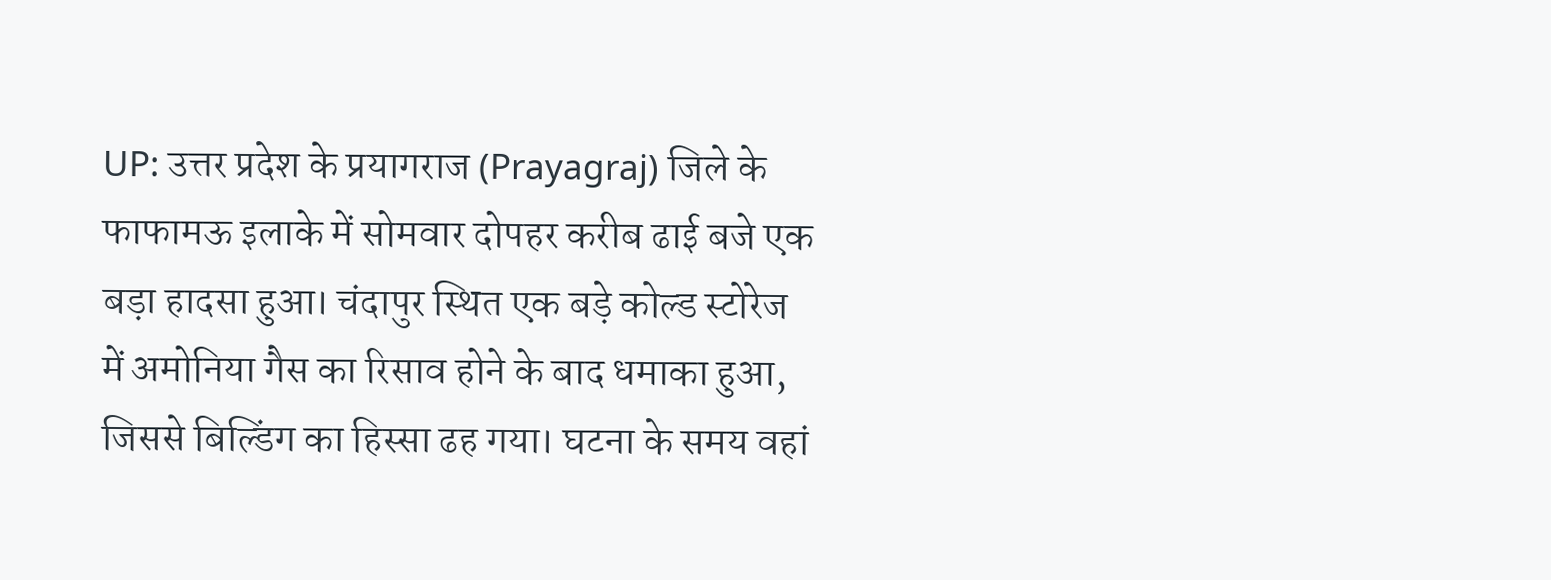UP: उत्तर प्रदेश के प्रयागराज (Prayagraj) जिले के फाफामऊ इलाके में सोमवार दोपहर करीब ढाई बजे एक बड़ा हादसा हुआ। चंदापुर स्थित एक बड़े कोल्ड स्टोरेज में अमोनिया गैस का रिसाव होने के बाद धमाका हुआ, जिससे बिल्डिंग का हिस्सा ढह गया। घटना के समय वहां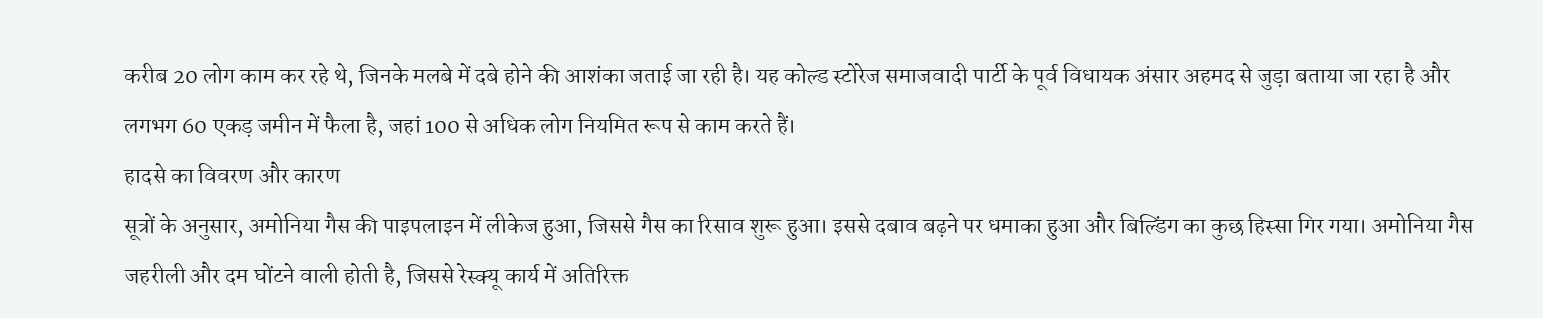करीब 20 लोग काम कर रहे थे, जिनके मलबे में दबे होने की आशंका जताई जा रही है। यह कोल्ड स्टोरेज समाजवादी पार्टी के पूर्व विधायक अंसार अहमद से जुड़ा बताया जा रहा है और लगभग 60 एकड़ जमीन में फैला है, जहां 100 से अधिक लोग नियमित रूप से काम करते हैं।
हादसे का विवरण और कारण
सूत्रों के अनुसार, अमोनिया गैस की पाइपलाइन में लीकेज हुआ, जिससे गैस का रिसाव शुरू हुआ। इससे दबाव बढ़ने पर धमाका हुआ और बिल्डिंग का कुछ हिस्सा गिर गया। अमोनिया गैस जहरीली और दम घोंटने वाली होती है, जिससे रेस्क्यू कार्य में अतिरिक्त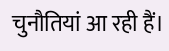चुनौतियां आ रही हैं।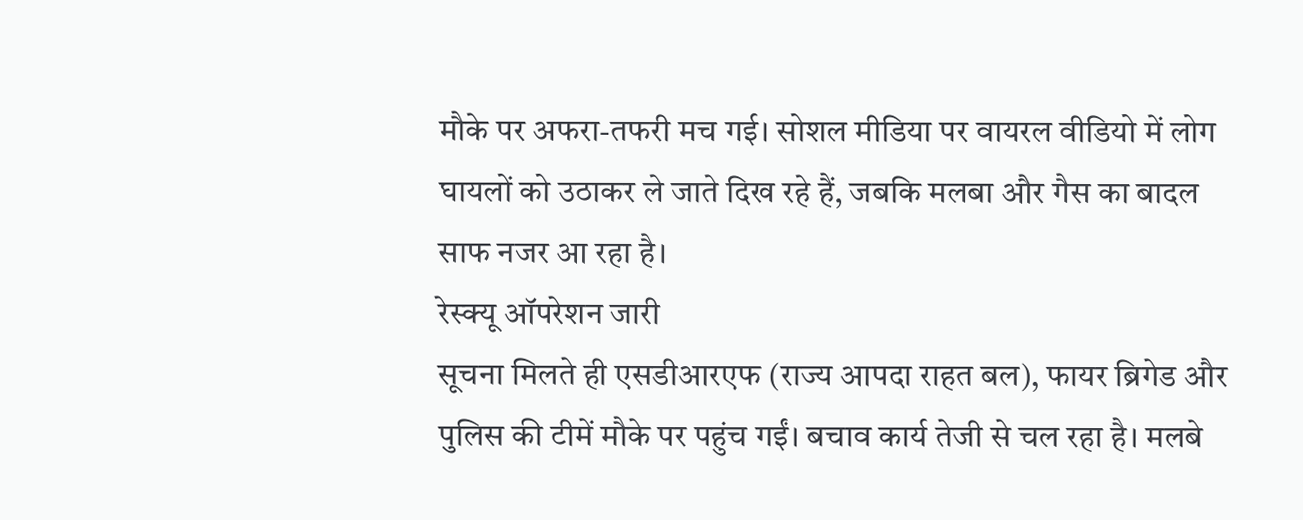मौके पर अफरा-तफरी मच गई। सोशल मीडिया पर वायरल वीडियो में लोग घायलों को उठाकर ले जाते दिख रहे हैं, जबकि मलबा और गैस का बादल साफ नजर आ रहा है।
रेस्क्यू ऑपरेशन जारी
सूचना मिलते ही एसडीआरएफ (राज्य आपदा राहत बल), फायर ब्रिगेड और पुलिस की टीमें मौके पर पहुंच गईं। बचाव कार्य तेजी से चल रहा है। मलबे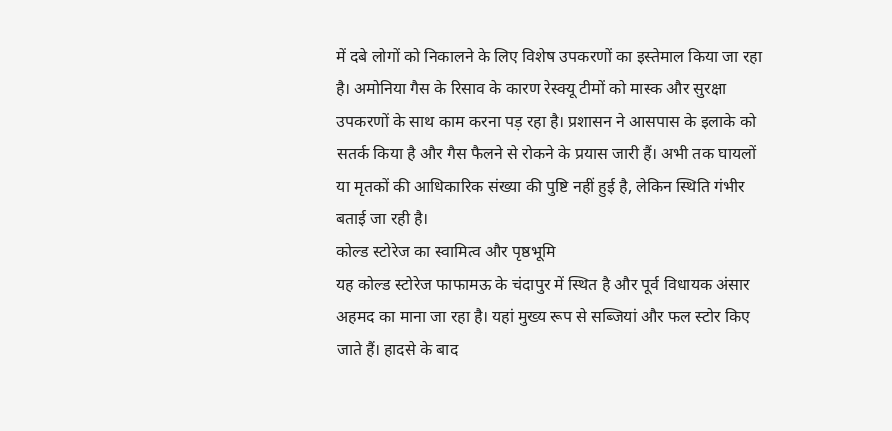में दबे लोगों को निकालने के लिए विशेष उपकरणों का इस्तेमाल किया जा रहा है। अमोनिया गैस के रिसाव के कारण रेस्क्यू टीमों को मास्क और सुरक्षा उपकरणों के साथ काम करना पड़ रहा है। प्रशासन ने आसपास के इलाके को सतर्क किया है और गैस फैलने से रोकने के प्रयास जारी हैं। अभी तक घायलों या मृतकों की आधिकारिक संख्या की पुष्टि नहीं हुई है, लेकिन स्थिति गंभीर बताई जा रही है।
कोल्ड स्टोरेज का स्वामित्व और पृष्ठभूमि
यह कोल्ड स्टोरेज फाफामऊ के चंदापुर में स्थित है और पूर्व विधायक अंसार अहमद का माना जा रहा है। यहां मुख्य रूप से सब्जियां और फल स्टोर किए जाते हैं। हादसे के बाद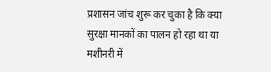प्रशासन जांच शुरू कर चुका है कि क्या सुरक्षा मानकों का पालन हो रहा था या मशीनरी में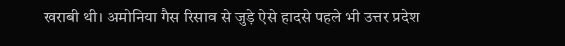खराबी थी। अमोनिया गैस रिसाव से जुड़े ऐसे हादसे पहले भी उत्तर प्रदेश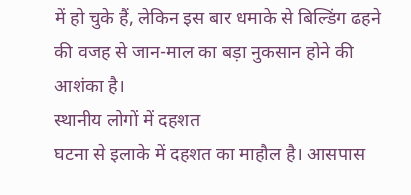में हो चुके हैं, लेकिन इस बार धमाके से बिल्डिंग ढहने की वजह से जान-माल का बड़ा नुकसान होने की आशंका है।
स्थानीय लोगों में दहशत
घटना से इलाके में दहशत का माहौल है। आसपास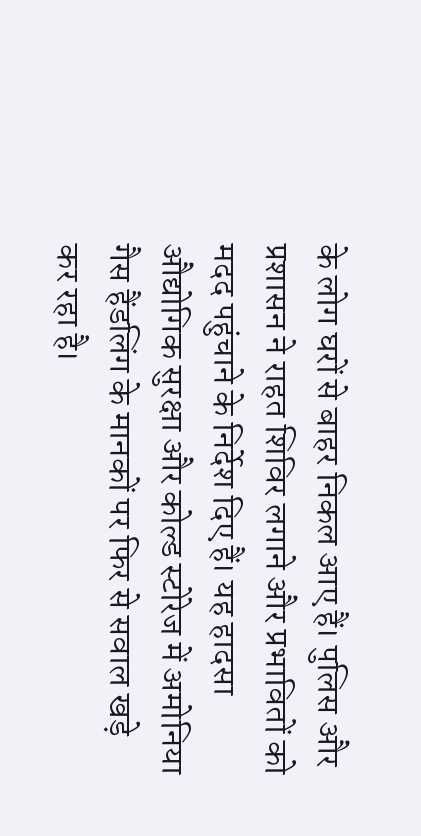के लोग घरों से बाहर निकल आए हैं। पुलिस और प्रशासन ने राहत शिविर लगाने और प्रभावितों को मदद पहुंचाने के निर्देश दिए हैं। यह हादसा औद्योगिक सुरक्षा और कोल्ड स्टोरेज में अमोनिया गैस हैंडलिंग के मानकों पर फिर से सवाल खड़े कर रहा है।